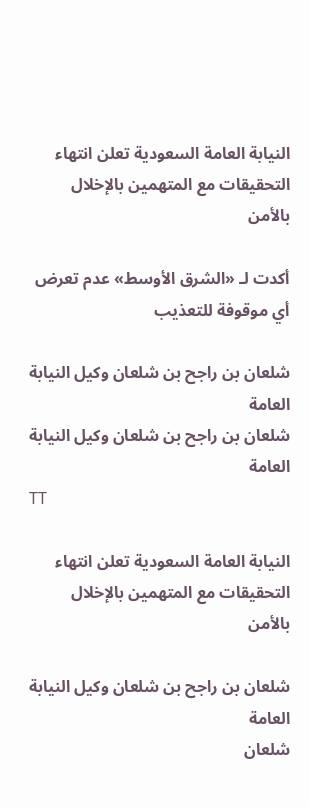النيابة العامة السعودية تعلن انتهاء التحقيقات مع المتهمين بالإخلال بالأمن

أكدت لـ «الشرق الأوسط» عدم تعرض أي موقوفة للتعذيب

شلعان بن راجح بن شلعان وكيل النيابة العامة
شلعان بن راجح بن شلعان وكيل النيابة العامة
TT

النيابة العامة السعودية تعلن انتهاء التحقيقات مع المتهمين بالإخلال بالأمن

شلعان بن راجح بن شلعان وكيل النيابة العامة
شلعان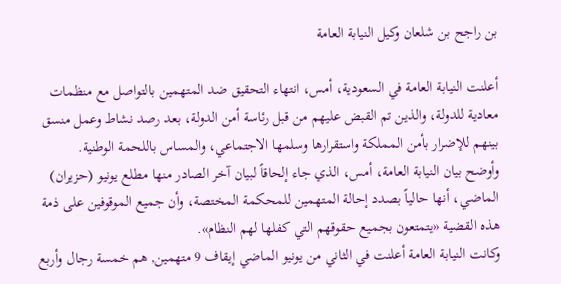بن راجح بن شلعان وكيل النيابة العامة

أعلنت النيابة العامة في السعودية، أمس، انتهاء التحقيق ضد المتهمين بالتواصل مع منظمات معادية للدولة، والذين تم القبض عليهم من قبل رئاسة أمن الدولة، بعد رصد نشاط وعمل منسق بينهم للإضرار بأمن المملكة واستقرارها وسلمها الاجتماعي، والمساس باللحمة الوطنية.
وأوضح بيان النيابة العامة، أمس، الذي جاء إلحاقاً لبيان آخر الصادر منها مطلع يونيو (حزيران) الماضي، أنها حالياً بصدد إحالة المتهمين للمحكمة المختصة، وأن جميع الموقوفين على ذمة هذه القضية «يتمتعون بجميع حقوقهم التي كفلها لهم النظام».
وكانت النيابة العامة أعلنت في الثاني من يونيو الماضي إيقاف 9 متهمين, هم خمسة رجال وأربع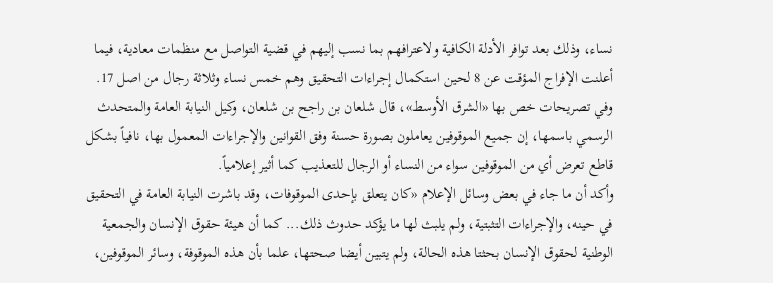نساء، وذلك بعد توافر الأدلة الكافية ولاعترافهم بما نسب إليهم في قضية التواصل مع منظمات معادية، فيما أعلنت الإفراج المؤقت عن 8 لحين استكمال إجراءات التحقيق وهم خمس نساء وثلاثة رجال من اصل 17.
وفي تصريحات خص بها «الشرق الأوسط»، قال شلعان بن راجح بن شلعان، وكيل النيابة العامة والمتحدث الرسمي باسمها، إن جميع الموقوفين يعاملون بصورة حسنة وفق القوانين والإجراءات المعمول بها، نافياً بشكل قاطع تعرض أي من الموقوفين سواء من النساء أو الرجال للتعذيب كما أثير إعلامياً.
وأكد أن ما جاء في بعض وسائل الإعلام «كان يتعلق بإحدى الموقوفات، وقد باشرت النيابة العامة في التحقيق في حينه، والإجراءات التثبتية، ولم يلبث لها ما يؤكد حدوث ذلك... كما أن هيئة حقوق الإنسان والجمعية الوطنية لحقوق الإنسان بحثتا هذه الحالة، ولم يتبين أيضا صحتها، علما بأن هذه الموقوفة، وسائر الموقوفين،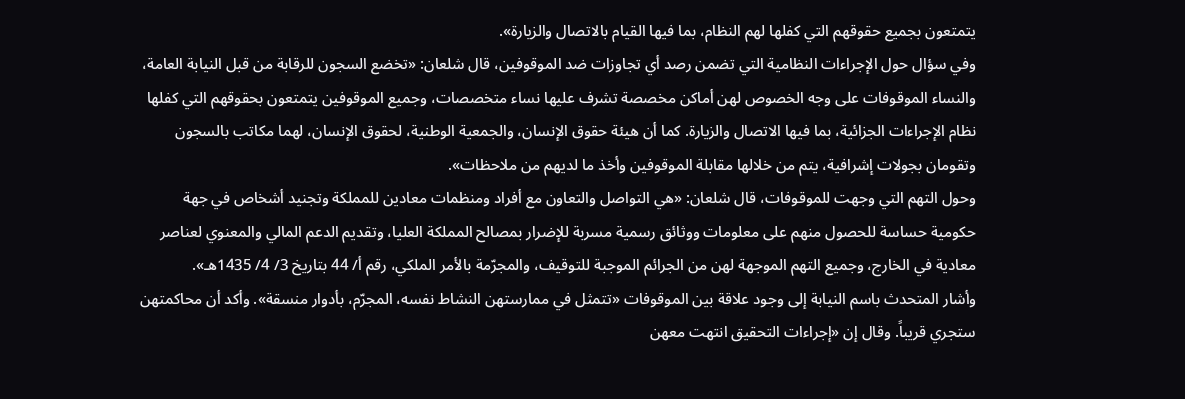يتمتعون بجميع حقوقهم التي كفلها لهم النظام، بما فيها القيام بالاتصال والزيارة».
وفي سؤال حول الإجراءات النظامية التي تضمن رصد أي تجاوزات ضد الموقوفين، قال شلعان: «تخضع السجون للرقابة من قبل النيابة العامة، والنساء الموقوفات على وجه الخصوص لهن أماكن مخصصة تشرف عليها نساء متخصصات، وجميع الموقوفين يتمتعون بحقوقهم التي كفلها نظام الإجراءات الجزائية، بما فيها الاتصال والزيارة. كما أن هيئة حقوق الإنسان، والجمعية الوطنية، لحقوق الإنسان، لهما مكاتب بالسجون وتقومان بجولات إشرافية، يتم من خلالها مقابلة الموقوفين وأخذ ما لديهم من ملاحظات».
وحول التهم التي وجهت للموقوفات، قال شلعان: «هي التواصل والتعاون مع أفراد ومنظمات معادين للمملكة وتجنيد أشخاص في جهة حكومية حساسة للحصول منهم على معلومات ووثائق رسمية مسربة للإضرار بمصالح المملكة العليا، وتقديم الدعم المالي والمعنوي لعناصر معادية في الخارج، وجميع التهم الموجهة لهن من الجرائم الموجبة للتوقيف، والمجرّمة بالأمر الملكي، رقم أ/ 44 بتاريخ 3/ 4/ 1435هـ».
وأشار المتحدث باسم النيابة إلى وجود علاقة بين الموقوفات «تتمثل في ممارستهن النشاط نفسه، المجرّم، بأدوار منسقة». وأكد أن محاكمتهن ستجري قريباً. وقال إن «إجراءات التحقيق انتهت معهن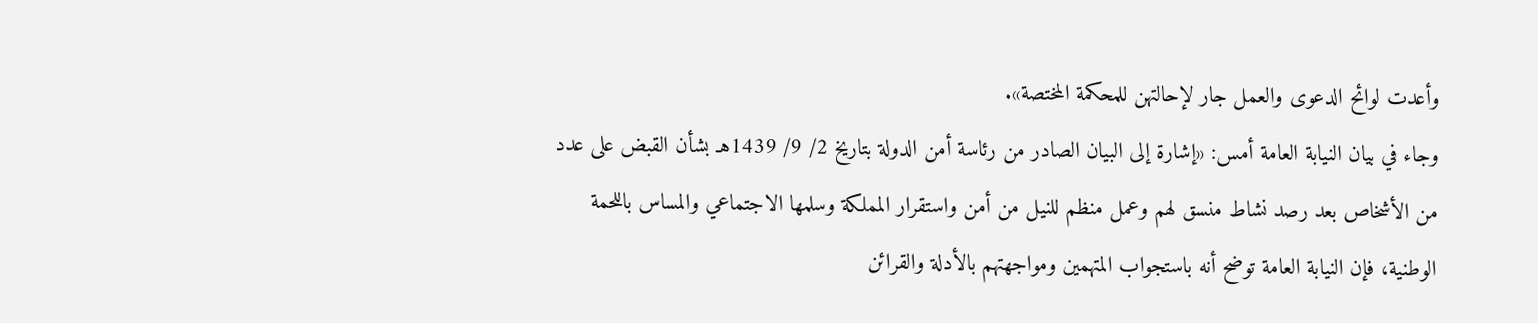وأعدت لوائح الدعوى والعمل جار لإحالتهن للمحكمة المختصة».
وجاء في بيان النيابة العامة أمس: «إشارة إلى البيان الصادر من رئاسة أمن الدولة بتاريخ 2/ 9/ 1439هـ بشأن القبض على عدد من الأشخاص بعد رصد نشاط منسق لهم وعمل منظم للنيل من أمن واستقرار المملكة وسلمها الاجتماعي والمساس باللحمة الوطنية، فإن النيابة العامة توضح أنه باستجواب المتهمين ومواجهتهم بالأدلة والقرائن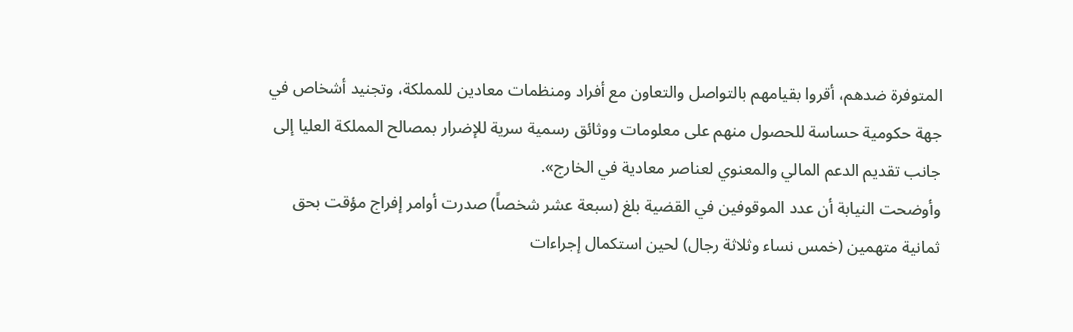المتوفرة ضدهم، أقروا بقيامهم بالتواصل والتعاون مع أفراد ومنظمات معادين للمملكة، وتجنيد أشخاص في جهة حكومية حساسة للحصول منهم على معلومات ووثائق رسمية سرية للإضرار بمصالح المملكة العليا إلى جانب تقديم الدعم المالي والمعنوي لعناصر معادية في الخارج».
وأوضحت النيابة أن عدد الموقوفين في القضية بلغ (سبعة عشر شخصاً) صدرت أوامر إفراج مؤقت بحق ثمانية متهمين (خمس نساء وثلاثة رجال) لحين استكمال إجراءات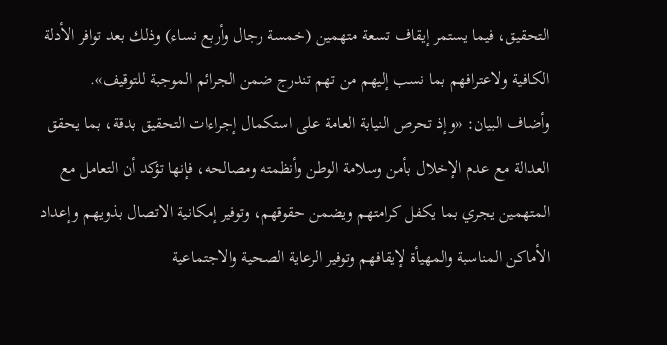التحقيق، فيما يستمر إيقاف تسعة متهمين (خمسة رجال وأربع نساء) وذلك بعد توافر الأدلة الكافية ولاعترافهم بما نسب إليهم من تهم تندرج ضمن الجرائم الموجبة للتوقيف».
وأضاف البيان: «وإذ تحرص النيابة العامة على استكمال إجراءات التحقيق بدقة، بما يحقق العدالة مع عدم الإخلال بأمن وسلامة الوطن وأنظمته ومصالحه، فإنها تؤكد أن التعامل مع المتهمين يجري بما يكفل كرامتهم ويضمن حقوقهم، وتوفير إمكانية الاتصال بذويهم وإعداد الأماكن المناسبة والمهيأة لإيقافهم وتوفير الرعاية الصحية والاجتماعية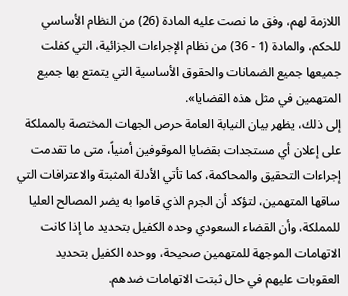اللازمة لهم، وفق ما نصت عليه المادة (26) من النظام الأساسي للحكم، والمادة (1 - 36) من نظام الإجراءات الجزائية، التي كفلت جميعها جميع الضمانات والحقوق الأساسية التي يتمتع بها جميع المتهمين في مثل هذه القضايا».
إلى ذلك، يظهر بيان النيابة العامة حرص الجهات المختصة بالمملكة على إعلان أي مستجدات بقضايا الموقوفين أمنياً، متى ما تقدمت إجراءات التحقيق والمحاكمة، كما تأتي الأدلة المثبتة والاعترافات التي ساقها المتهمين، لتؤكد أن الجرم الذي قاموا به يضر المصالح العليا للمملكة، وأن القضاء السعودي وحده الكفيل بتحديد ما إذا كانت الاتهامات الموجهة للمتهمين صحيحة، ووحده الكفيل بتحديد العقوبات عليهم في حال ثبتت الاتهامات ضدهم.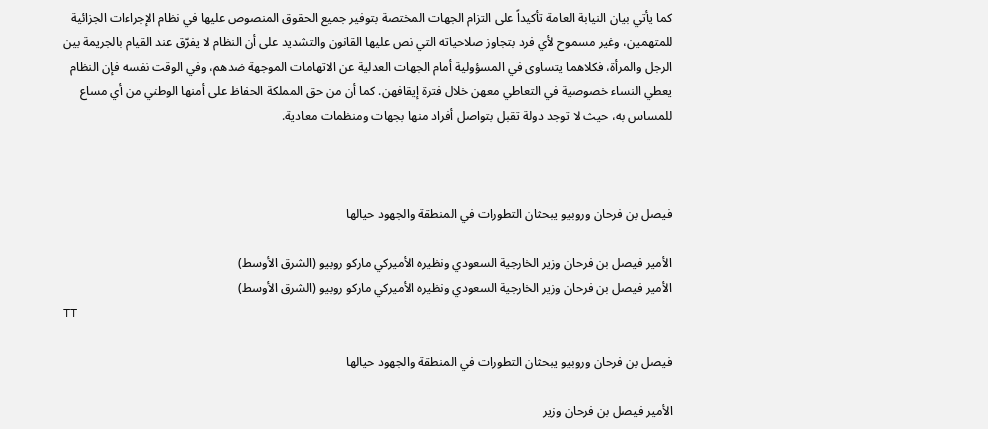كما يأتي بيان النيابة العامة تأكيداً على التزام الجهات المختصة بتوفير جميع الحقوق المنصوص عليها في نظام الإجراءات الجزائية للمتهمين، وغير مسموح لأي فرد بتجاوز صلاحياته التي نص عليها القانون والتشديد على أن النظام لا يفرّق عند القيام بالجريمة بين الرجل والمرأة، فكلاهما يتساوى في المسؤولية أمام الجهات العدلية عن الاتهامات الموجهة ضدهم، وفي الوقت نفسه فإن النظام يعطي النساء خصوصية في التعاطي معهن خلال فترة إيقافهن. كما أن من حق المملكة الحفاظ على أمنها الوطني من أي مساع للمساس به، حيث لا توجد دولة تقبل بتواصل أفراد منها بجهات ومنظمات معادية.



فيصل بن فرحان وروبيو يبحثان التطورات في المنطقة والجهود حيالها

الأمير فيصل بن فرحان وزير الخارجية السعودي ونظيره الأميركي ماركو روبيو (الشرق الأوسط)
الأمير فيصل بن فرحان وزير الخارجية السعودي ونظيره الأميركي ماركو روبيو (الشرق الأوسط)
TT

فيصل بن فرحان وروبيو يبحثان التطورات في المنطقة والجهود حيالها

الأمير فيصل بن فرحان وزير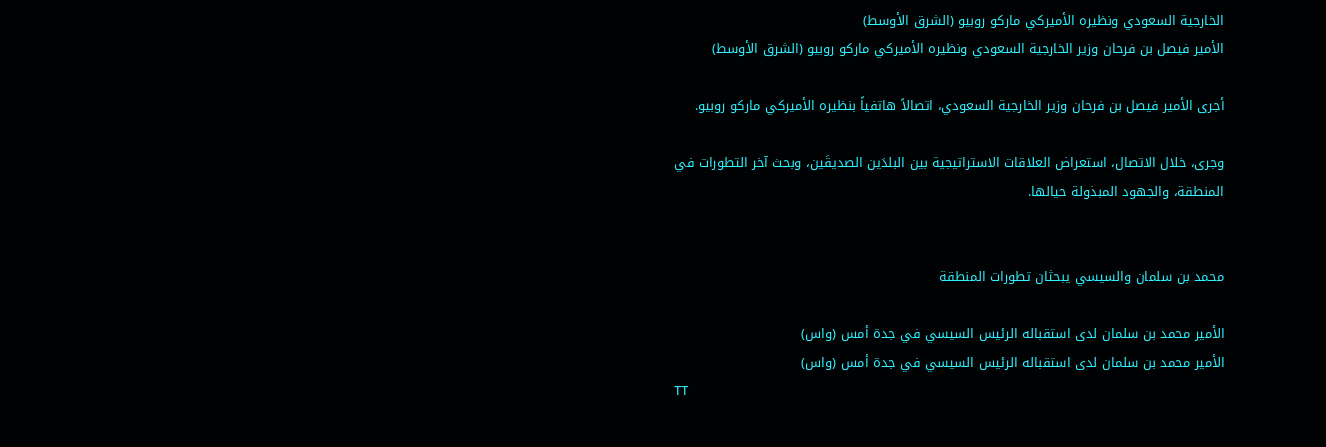الخارجية السعودي ونظيره الأميركي ماركو روبيو (الشرق الأوسط)
الأمير فيصل بن فرحان وزير الخارجية السعودي ونظيره الأميركي ماركو روبيو (الشرق الأوسط)

أجرى الأمير فيصل بن فرحان وزير الخارجية السعودي، اتصالاً هاتفياً بنظيره الأميركي ماركو روبيو.

وجرى، خلال الاتصال، استعراض العلاقات الاستراتيجية بين البلدَين الصديقَين، وبحث آخر التطورات في المنطقة، والجهود المبذولة حيالها.


محمد بن سلمان والسيسي يبحثان تطورات المنطقة

الأمير محمد بن سلمان لدى استقباله الرئيس السيسي في جدة أمس (واس)
الأمير محمد بن سلمان لدى استقباله الرئيس السيسي في جدة أمس (واس)
TT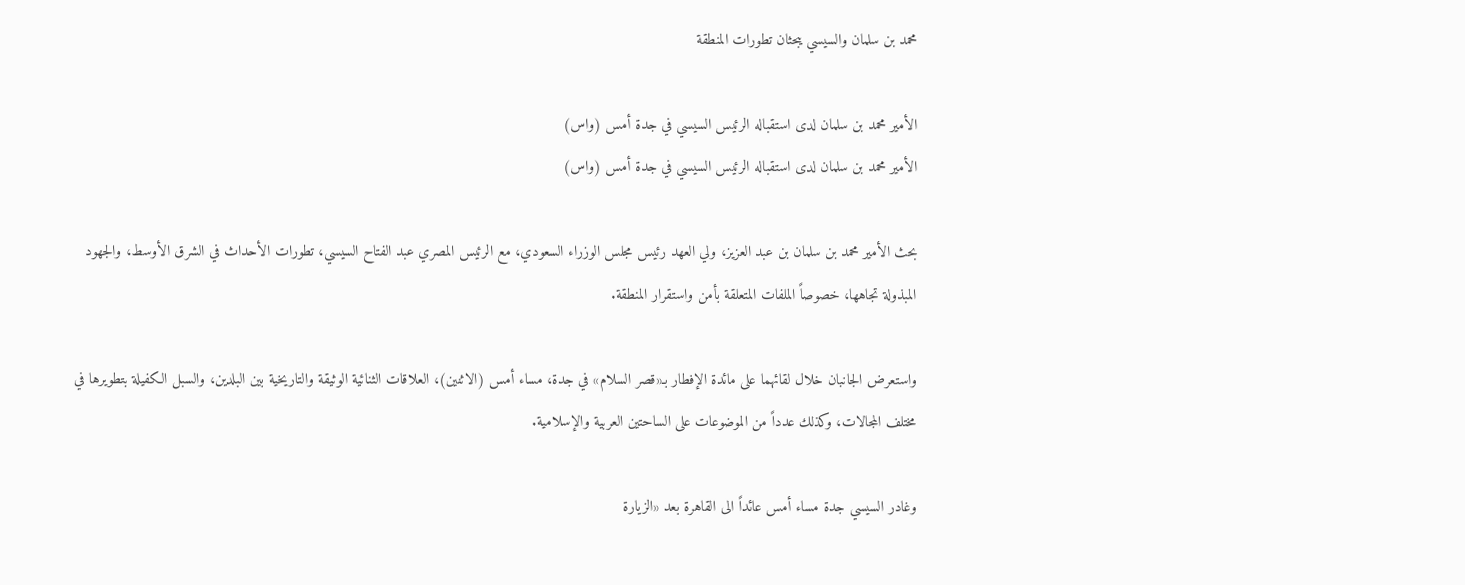محمد بن سلمان والسيسي يبحثان تطورات المنطقة

الأمير محمد بن سلمان لدى استقباله الرئيس السيسي في جدة أمس (واس)
الأمير محمد بن سلمان لدى استقباله الرئيس السيسي في جدة أمس (واس)

بحث الأمير محمد بن سلمان بن عبد العزيز، ولي العهد رئيس مجلس الوزراء السعودي، مع الرئيس المصري عبد الفتاح السيسي، تطورات الأحداث في الشرق الأوسط، والجهود المبذولة تجاهها، خصوصاً الملفات المتعلقة بأمن واستقرار المنطقة.

واستعرض الجانبان خلال لقائهما على مائدة الإفطار بـ«قصر السلام» في جدة، مساء أمس (الاثنين)، العلاقات الثنائية الوثيقة والتاريخية بين البلدين، والسبل الكفيلة بتطويرها في مختلف المجالات، وكذلك عدداً من الموضوعات على الساحتين العربية والإسلامية.

وغادر السيسي جدة مساء أمس عائداً الى القاهرة بعد «الزيارة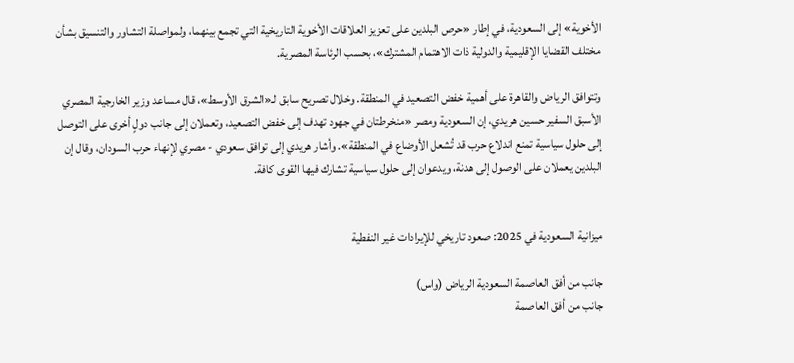الأخوية» إلى السعودية، في إطار «حرص البلدين على تعزيز العلاقات الأخوية التاريخية التي تجمع بينهما، ولمواصلة التشاور والتنسيق بشأن مختلف القضايا الإقليمية والدولية ذات الاهتمام المشترك»، بحسب الرئاسة المصرية.

وتتوافق الرياض والقاهرة على أهمية خفض التصعيد في المنطقة. وخلال تصريح سابق لـ«الشرق الأوسط»، قال مساعد وزير الخارجية المصري الأسبق السفير حسين هريدي، إن السعودية ومصر «منخرطتان في جهود تهدف إلى خفض التصعيد، وتعملان إلى جانب دولٍ أخرى على التوصل إلى حلول سياسية تمنع اندلاع حرب قد تُشعل الأوضاع في المنطقة». وأشار هريدي إلى توافق سعودي - مصري لإنهاء حرب السودان، وقال إن البلدين يعملان على الوصول إلى هدنة، ويدعوان إلى حلول سياسية تشارك فيها القوى كافة.


ميزانية السعودية في 2025: صعود تاريخي للإيرادات غير النفطية

جانب من أفق العاصمة السعودية الرياض (واس)
جانب من أفق العاصمة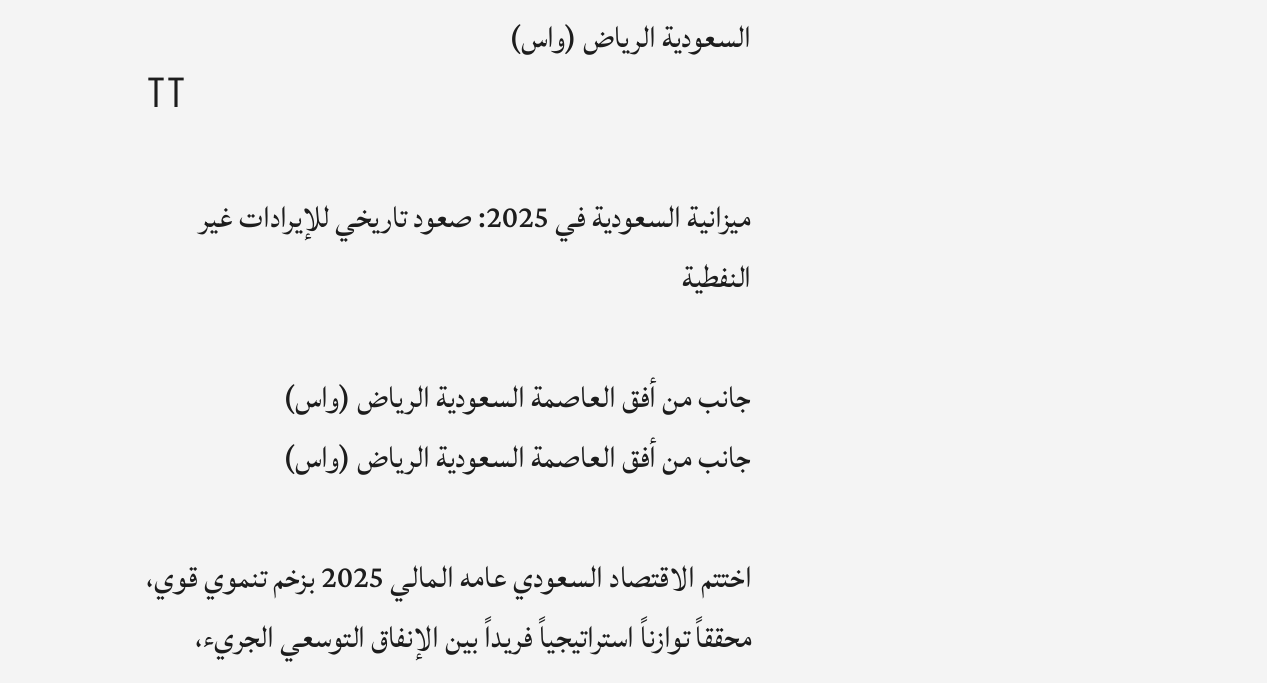السعودية الرياض (واس)
TT

ميزانية السعودية في 2025: صعود تاريخي للإيرادات غير النفطية

جانب من أفق العاصمة السعودية الرياض (واس)
جانب من أفق العاصمة السعودية الرياض (واس)

اختتم الاقتصاد السعودي عامه المالي 2025 بزخم تنموي قوي، محققاً توازناً استراتيجياً فريداً بين الإنفاق التوسعي الجريء،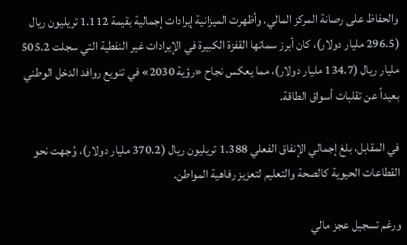والحفاظ على رصانة المركز المالي. وأظهرت الميزانية إيرادات إجمالية بقيمة 1.112 تريليون ريال (296.5 مليار دولار)، كان أبرز سماتها القفزة الكبيرة في الإيرادات غير النفطية التي سجلت 505.2 مليار ريال (134.7 مليار دولار)، مما يعكس نجاح «رؤية 2030» في تنويع روافد الدخل الوطني بعيداً عن تقلبات أسواق الطاقة.

في المقابل، بلغ إجمالي الإنفاق الفعلي 1.388 تريليون ريال (370.2 مليار دولار)، وُجهت نحو القطاعات الحيوية كالصحة والتعليم لتعزيز رفاهية المواطن.

ورغم تسجيل عجز مالي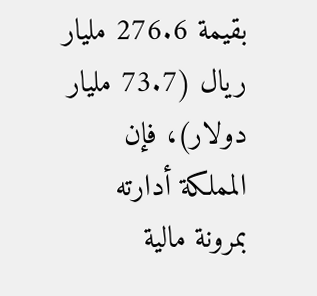بقيمة 276.6 مليار ريال (73.7 مليار دولار)، فإن المملكة أدارته بمرونة مالية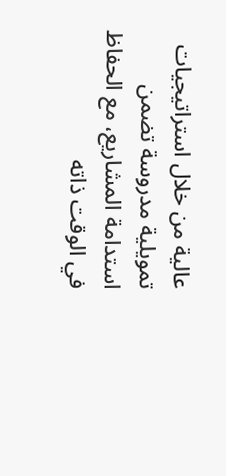عالية من خلال استراتيجيات تمويلية مدروسة تضمن استدامة المشاريع، مع الحفاظ في الوقت ذاته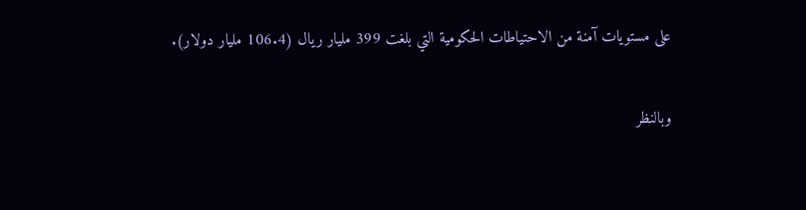على مستويات آمنة من الاحتياطات الحكومية التي بلغت 399 مليار ريال (106.4 مليار دولار).

وبالنظر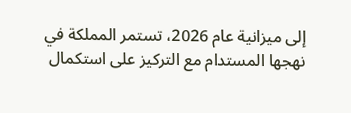إلى ميزانية عام 2026، تستمر المملكة في نهجها المستدام مع التركيز على استكمال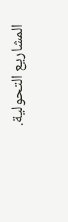المشاريع التحولية.